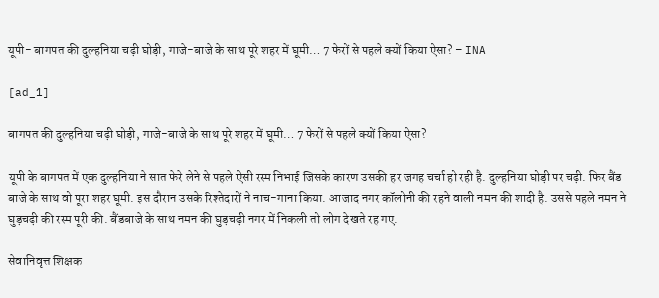यूपी- बागपत की दुल्हनिया चढ़ी घोड़ी, गाजे-बाजे के साथ पूरे शहर में घूमी… 7 फेरों से पहले क्यों किया ऐसा? – INA

[ad_1]

बागपत की दुल्हनिया चढ़ी घोड़ी, गाजे-बाजे के साथ पूरे शहर में घूमी… 7 फेरों से पहले क्यों किया ऐसा?

यूपी के बागपत में एक दुल्हनिया ने सात फेरे लेने से पहले ऐसी रस्म निभाई जिसके कारण उसकी हर जगह चर्चा हो रही है. दुल्हनिया घोड़ी पर चढ़ी. फिर बैंड बाजे के साथ वो पूरा शहर घूमी. इस दौरान उसके रिश्तेदारों ने नाच-गाना किया. आजाद नगर कॉलोनी की रहने वाली नमन की शादी है. उससे पहले नमन ने घुड़चढ़ी की रस्म पूरी की. बैंडबाजे के साथ नमन की घुड़चढ़ी नगर में निकली तो लोग देखते रह गए.

सेवानिवृत्त शिक्षक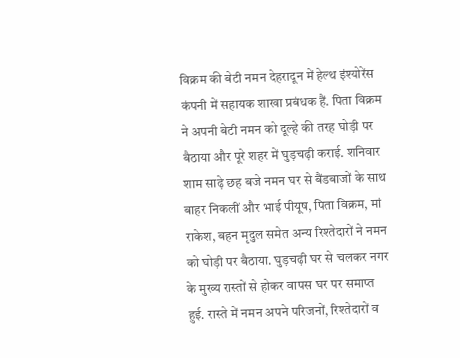विक्रम की बेटी नमन देहरादून में हेल्थ इंश्योरेंस कंपनी में सहायक शाखा प्रबंधक हैं. पिता विक्रम ने अपनी बेटी नमन को दूल्हे की तरह घोड़ी पर बैठाया और पूरे शहर में घुड़चढ़ी कराई. शनिवार शाम साढ़े छह बजे नमन घर से बैंडबाजों के साथ बाहर निकलीं और भाई पीयूष, पिता विक्रम, मां राकेश, बहन मृदुल समेत अन्य रिश्तेदारों ने नमन को घोड़ी पर बैठाया. घुड़चढ़ी घर से चलकर नगर के मुख्य रास्तों से होकर वापस घर पर समाप्त हुई. रास्ते में नमन अपने परिजनों, रिश्तेदारों व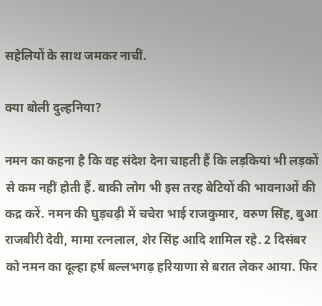सहेलियों के साथ जमकर नाचीं.

क्या बोली दुल्हनिया?

नमन का कहना है कि वह संदेश देना चाहती हैं कि लड़कियां भी लड़कों से कम नहीं होती हैं. बाकी लोग भी इस तरह बेटियों की भावनाओं की कद्र करें. नमन की घुड़चढ़ी में चचेरा भाई राजकुमार, वरुण सिंह, बुआ राजबीरी देवी, मामा रत्नलाल, शेर सिंह आदि शामिल रहे. 2 दिसंबर को नमन का दूल्हा हर्ष बल्लभगढ़ हरियाणा से बरात लेकर आया. फिर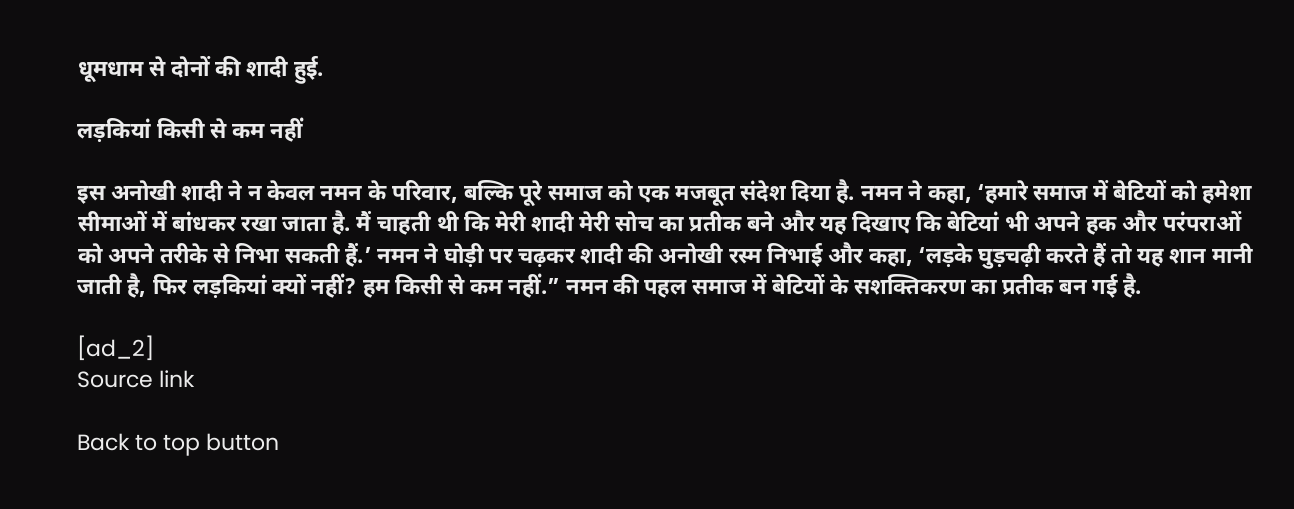धूमधाम से दोनों की शादी हुई.

लड़कियां किसी से कम नहीं

इस अनोखी शादी ने न केवल नमन के परिवार, बल्कि पूरे समाज को एक मजबूत संदेश दिया है. नमन ने कहा, ‘हमारे समाज में बेटियों को हमेशा सीमाओं में बांधकर रखा जाता है. मैं चाहती थी कि मेरी शादी मेरी सोच का प्रतीक बने और यह दिखाए कि बेटियां भी अपने हक और परंपराओं को अपने तरीके से निभा सकती हैं.’ नमन ने घोड़ी पर चढ़कर शादी की अनोखी रस्म निभाई और कहा, ‘लड़के घुड़चढ़ी करते हैं तो यह शान मानी जाती है, फिर लड़कियां क्यों नहीं? हम किसी से कम नहीं.” नमन की पहल समाज में बेटियों के सशक्तिकरण का प्रतीक बन गई है.

[ad_2]
Source link

Back to top button